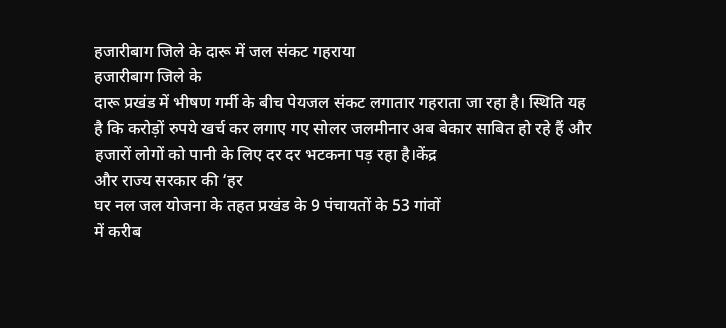हजारीबाग जिले के दारू में जल संकट गहराया
हजारीबाग जिले के
दारू प्रखंड में भीषण गर्मी के बीच पेयजल संकट लगातार गहराता जा रहा है। स्थिति यह
है कि करोड़ों रुपये खर्च कर लगाए गए सोलर जलमीनार अब बेकार साबित हो रहे हैं और
हजारों लोगों को पानी के लिए दर दर भटकना पड़ रहा है।केंद्र
और राज्य सरकार की ‘हर
घर नल जल योजना के तहत प्रखंड के 9 पंचायतों के 53 गांवों
में करीब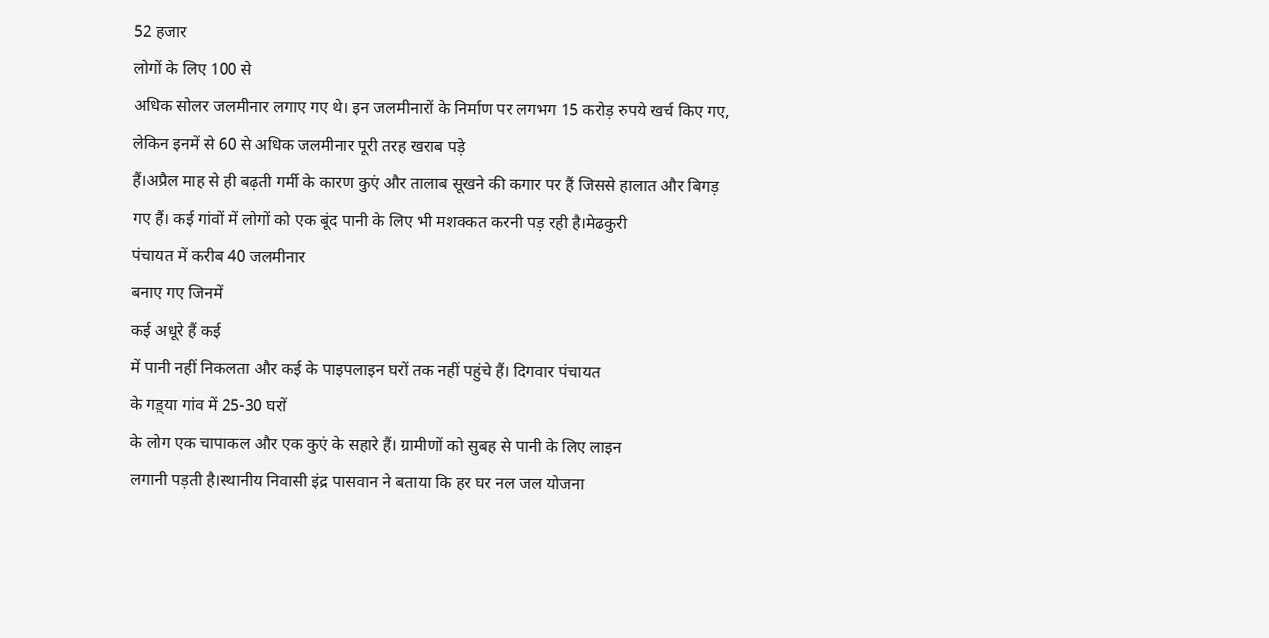52 हजार
लोगों के लिए 100 से
अधिक सोलर जलमीनार लगाए गए थे। इन जलमीनारों के निर्माण पर लगभग 15 करोड़ रुपये खर्च किए गए, लेकिन इनमें से 60 से अधिक जलमीनार पूरी तरह खराब पड़े
हैं।अप्रैल माह से ही बढ़ती गर्मी के कारण कुएं और तालाब सूखने की कगार पर हैं जिससे हालात और बिगड़
गए हैं। कई गांवों में लोगों को एक बूंद पानी के लिए भी मशक्कत करनी पड़ रही है।मेढकुरी
पंचायत में करीब 40 जलमीनार
बनाए गए जिनमें
कई अधूरे हैं कई
में पानी नहीं निकलता और कई के पाइपलाइन घरों तक नहीं पहुंचे हैं। दिगवार पंचायत
के गड़्या गांव में 25-30 घरों
के लोग एक चापाकल और एक कुएं के सहारे हैं। ग्रामीणों को सुबह से पानी के लिए लाइन
लगानी पड़ती है।स्थानीय निवासी इंद्र पासवान ने बताया कि हर घर नल जल योजना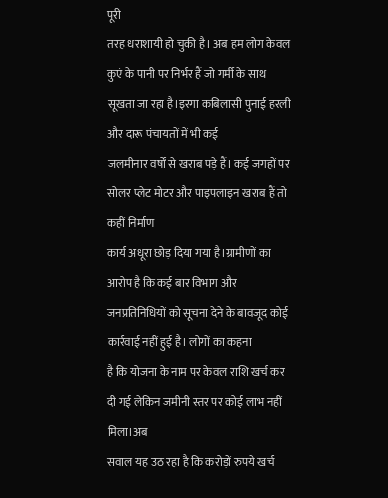पूरी
तरह धराशायी हो चुकी है। अब हम लोग केवल कुएं के पानी पर निर्भर हैं जो गर्मी के साथ
सूखता जा रहा है।इरगा कबिलासी पुनाई हरली और दारू पंचायतों में भी कई
जलमीनार वर्षों से खराब पड़े हैं। कई जगहों पर सोलर प्लेट मोटर और पाइपलाइन खराब हैं तो कहीं निर्माण
कार्य अधूरा छोड़ दिया गया है।ग्रामीणों का आरोप है कि कई बार विभाग और
जनप्रतिनिधियों को सूचना देने के बावजूद कोई कार्रवाई नहीं हुई है। लोगों का कहना
है कि योजना के नाम पर केवल राशि खर्च कर दी गई लेकिन जमीनी स्तर पर कोई लाभ नहीं मिला।अब
सवाल यह उठ रहा है कि करोड़ों रुपये खर्च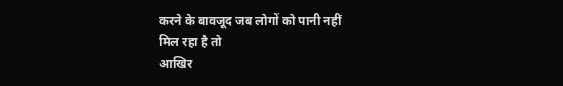करने के बावजूद जब लोगों को पानी नहीं
मिल रहा है तो
आखिर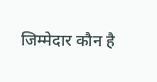जिम्मेदार कौन है